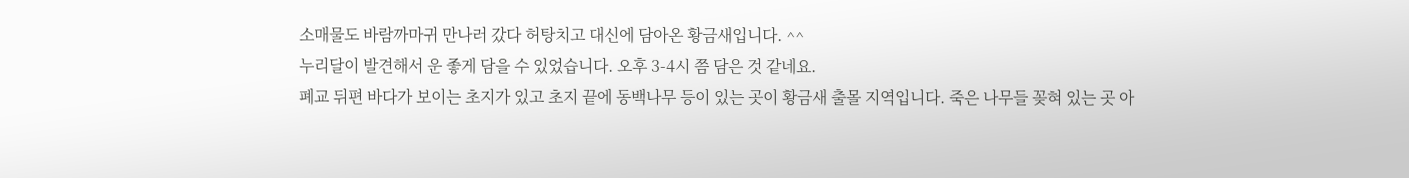소매물도 바람까마귀 만나러 갔다 허탕치고 대신에 담아온 황금새입니다. ^^
누리달이 발견해서 운 좋게 담을 수 있었습니다. 오후 3-4시 쯤 담은 것 같네요.
폐교 뒤편 바다가 보이는 초지가 있고 초지 끝에 동백나무 등이 있는 곳이 황금새 출몰 지역입니다. 죽은 나무들 꽂혀 있는 곳 아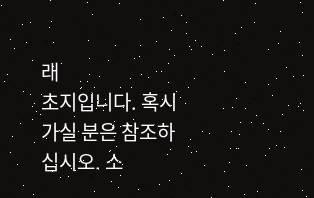래
초지입니다. 혹시 가실 분은 참조하십시오. 소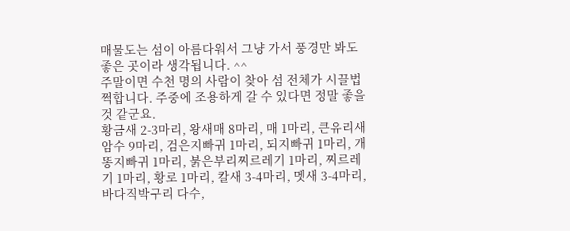매물도는 섬이 아름다워서 그냥 가서 풍경만 봐도 좋은 곳이라 생각됩니다. ^^
주말이면 수천 명의 사람이 찾아 섬 전체가 시끌법쩍합니다. 주중에 조용하게 갈 수 있다면 정말 좋을 것 같군요.
황금새 2-3마리, 왕새매 8마리, 매 1마리, 큰유리새 암수 9마리, 검은지빠귀 1마리, 되지빠귀 1마리, 개똥지빠귀 1마리, 붉은부리찌르레기 1마리, 찌르레기 1마리, 황로 1마리, 칼새 3-4마리, 멧새 3-4마리, 바다직박구리 다수,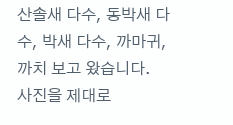산솔새 다수, 동박새 다수, 박새 다수, 까마귀, 까치 보고 왔습니다.
사진을 제대로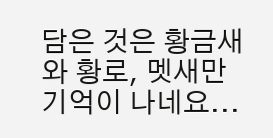담은 것은 황금새와 황로, 멧새만 기억이 나네요...